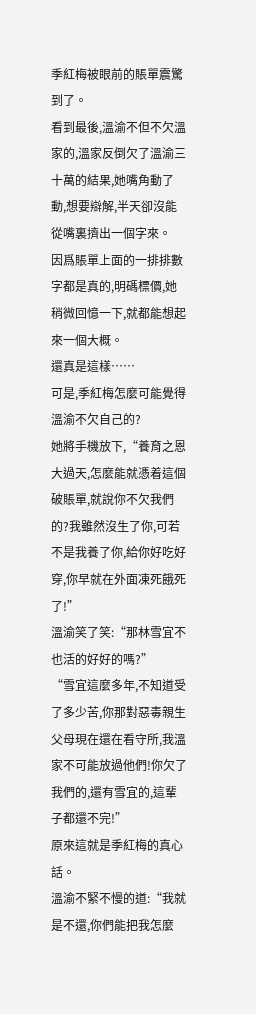季紅梅被眼前的賬單震驚到了。
看到最後,溫渝不但不欠溫家的,溫家反倒欠了溫渝三十萬的結果,她嘴角動了動,想要辯解,半天卻沒能從嘴裏擠出一個字來。
因爲賬單上面的一排排數字都是真的,明碼標價,她稍微回憶一下,就都能想起來一個大概。
還真是這樣……
可是,季紅梅怎麼可能覺得溫渝不欠自己的?
她將手機放下,“養育之恩大過天,怎麼能就憑着這個破賬單,就說你不欠我們的?我雖然沒生了你,可若不是我養了你,給你好吃好穿,你早就在外面凍死餓死了!”
溫渝笑了笑:“那林雪宜不也活的好好的嗎?”
“雪宜這麼多年,不知道受了多少苦,你那對惡毒親生父母現在還在看守所,我溫家不可能放過他們!你欠了我們的,還有雪宜的,這輩子都還不完!”
原來這就是季紅梅的真心話。
溫渝不緊不慢的道:“我就是不還,你們能把我怎麼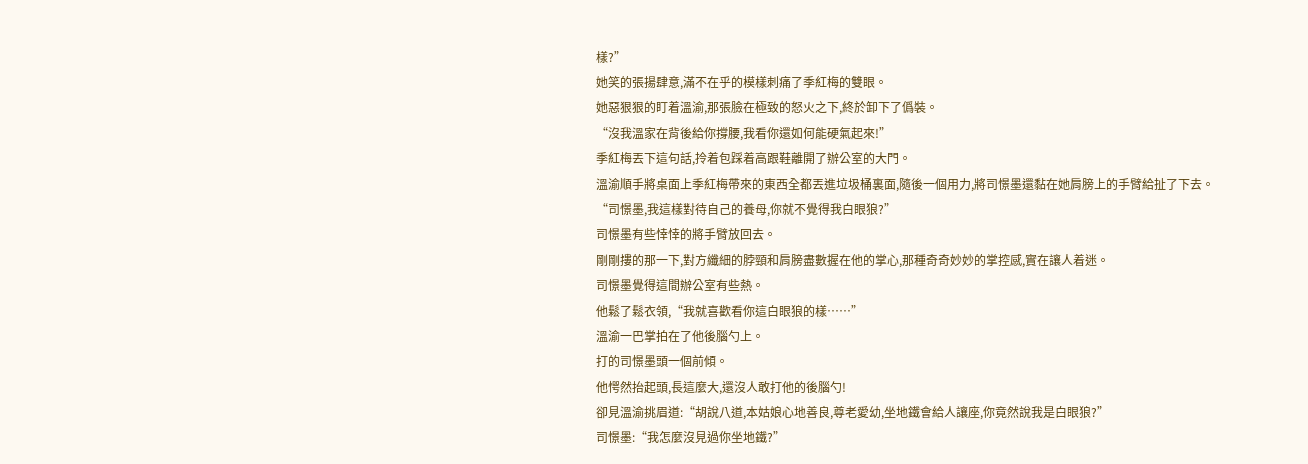樣?”
她笑的張揚肆意,滿不在乎的模樣刺痛了季紅梅的雙眼。
她惡狠狠的盯着溫渝,那張臉在極致的怒火之下,終於卸下了僞裝。
“沒我溫家在背後給你撐腰,我看你還如何能硬氣起來!”
季紅梅丟下這句話,拎着包踩着高跟鞋離開了辦公室的大門。
溫渝順手將桌面上季紅梅帶來的東西全都丟進垃圾桶裏面,隨後一個用力,將司憬墨還黏在她肩膀上的手臂給扯了下去。
“司憬墨,我這樣對待自己的養母,你就不覺得我白眼狼?”
司憬墨有些悻悻的將手臂放回去。
剛剛摟的那一下,對方纖細的脖頸和肩膀盡數握在他的掌心,那種奇奇妙妙的掌控感,實在讓人着迷。
司憬墨覺得這間辦公室有些熱。
他鬆了鬆衣領,“我就喜歡看你這白眼狼的樣……”
溫渝一巴掌拍在了他後腦勺上。
打的司憬墨頭一個前傾。
他愕然抬起頭,長這麼大,還沒人敢打他的後腦勺!
卻見溫渝挑眉道:“胡說八道,本姑娘心地善良,尊老愛幼,坐地鐵會給人讓座,你竟然說我是白眼狼?”
司憬墨:“我怎麼沒見過你坐地鐵?”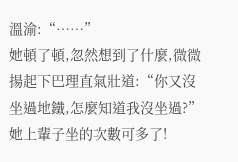溫渝:“……”
她頓了頓,忽然想到了什麼,微微揚起下巴理直氣壯道:“你又沒坐過地鐵,怎麼知道我沒坐過?”
她上輩子坐的次數可多了!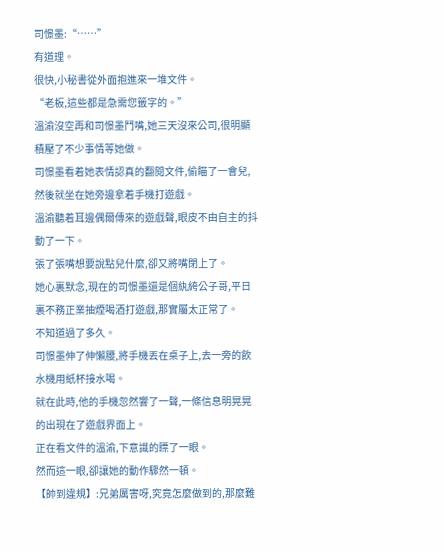司憬墨:“……”
有道理。
很快,小秘書從外面抱進來一堆文件。
“老板,這些都是急需您籤字的。”
溫渝沒空再和司憬墨鬥嘴,她三天沒來公司,很明顯積壓了不少事情等她做。
司憬墨看着她表情認真的翻閱文件,偷瞄了一會兒,然後就坐在她旁邊拿着手機打遊戲。
溫渝聽着耳邊偶爾傳來的遊戲聲,眼皮不由自主的抖動了一下。
張了張嘴想要說點兒什麼,卻又將嘴閉上了。
她心裏默念,現在的司憬墨還是個紈絝公子哥,平日裏不務正業抽煙喝酒打遊戲,那實屬太正常了。
不知道過了多久。
司憬墨伸了伸懶腰,將手機丟在桌子上,去一旁的飲水機用紙杯接水喝。
就在此時,他的手機忽然響了一聲,一條信息明晃晃的出現在了遊戲界面上。
正在看文件的溫渝,下意識的瞟了一眼。
然而這一眼,卻讓她的動作驟然一頓。
【帥到違規】:兄弟厲害呀,究竟怎麼做到的,那麼難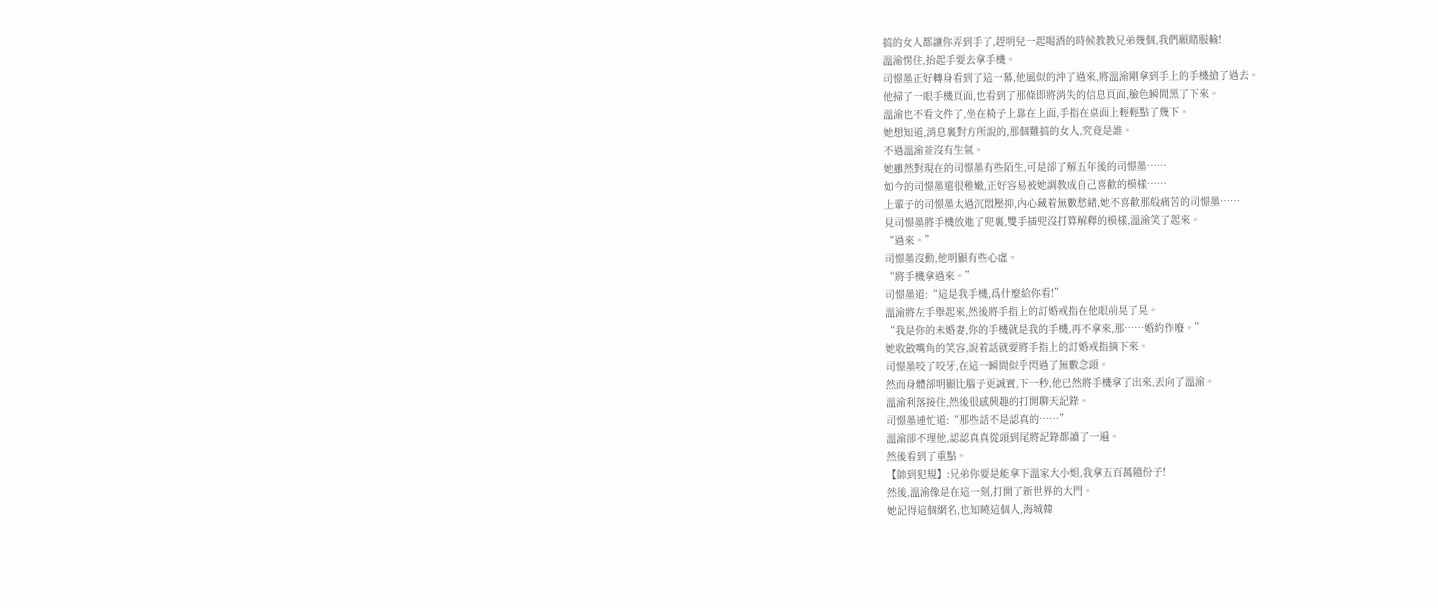搞的女人都讓你弄到手了,趕明兒一起喝酒的時候教教兄弟幾個,我們願賭服輸!
溫渝愣住,抬起手要去拿手機。
司憬墨正好轉身看到了這一幕,他風似的沖了過來,將溫渝剛拿到手上的手機搶了過去。
他掃了一眼手機頁面,也看到了那條即將消失的信息頁面,臉色瞬間黑了下來。
溫渝也不看文件了,坐在椅子上靠在上面,手指在桌面上輕輕點了幾下。
她想知道,消息裏對方所說的,那個難搞的女人,究竟是誰。
不過溫渝並沒有生氣。
她雖然對現在的司憬墨有些陌生,可是卻了解五年後的司憬墨……
如今的司憬墨還很稚嫩,正好容易被她調教成自己喜歡的模樣……
上輩子的司憬墨太過沉悶壓抑,內心藏着無數愁緒,她不喜歡那般痛苦的司憬墨……
見司憬墨將手機放進了兜裏,雙手插兜沒打算解釋的模樣,溫渝笑了起來。
“過來。”
司憬墨沒動,他明顯有些心虛。
“將手機拿過來。”
司憬墨道:“這是我手機,爲什麼給你看!”
溫渝將左手舉起來,然後將手指上的訂婚戒指在他眼前晃了晃。
“我是你的未婚妻,你的手機就是我的手機,再不拿來,那……婚約作廢。”
她收斂嘴角的笑容,說着話就要將手指上的訂婚戒指摘下來。
司憬墨咬了咬牙,在這一瞬間似乎閃過了無數念頭。
然而身體卻明顯比腦子更誠實,下一秒,他已然將手機拿了出來,丟向了溫渝。
溫渝利落接住,然後很感興趣的打開聊天記錄。
司憬墨連忙道:“那些話不是認真的……”
溫渝卻不理他,認認真真從頭到尾將記錄都讀了一遍。
然後看到了重點。
【帥到犯規】:兄弟你要是能拿下溫家大小姐,我拿五百萬隨份子!
然後,溫渝像是在這一刻,打開了新世界的大門。
她記得這個網名,也知曉這個人,海城韓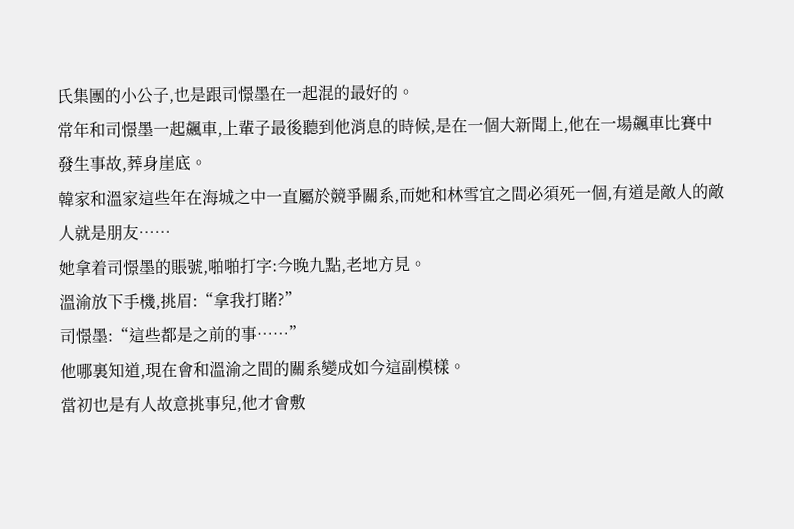氏集團的小公子,也是跟司憬墨在一起混的最好的。
常年和司憬墨一起飆車,上輩子最後聽到他消息的時候,是在一個大新聞上,他在一場飆車比賽中發生事故,葬身崖底。
韓家和溫家這些年在海城之中一直屬於競爭關系,而她和林雪宜之間必須死一個,有道是敵人的敵人就是朋友……
她拿着司憬墨的賬號,啪啪打字:今晚九點,老地方見。
溫渝放下手機,挑眉:“拿我打賭?”
司憬墨:“這些都是之前的事……”
他哪裏知道,現在會和溫渝之間的關系變成如今這副模樣。
當初也是有人故意挑事兒,他才會敷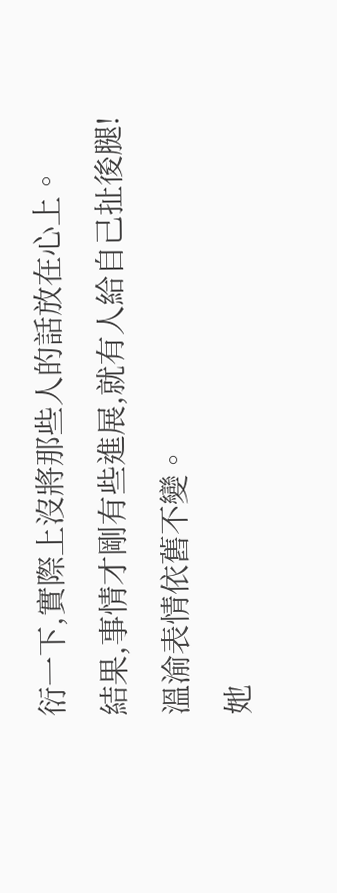衍一下,實際上沒將那些人的話放在心上。
結果,事情才剛有些進展,就有人給自己扯後腿!
溫渝表情依舊不變。
她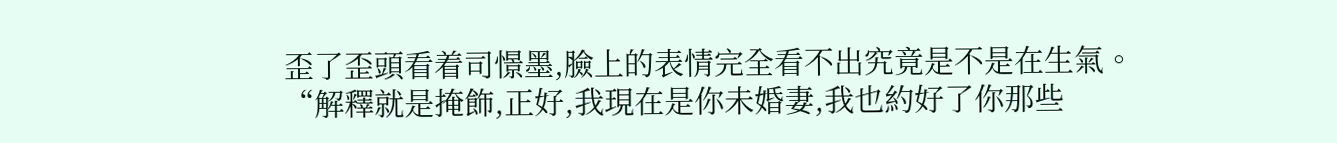歪了歪頭看着司憬墨,臉上的表情完全看不出究竟是不是在生氣。
“解釋就是掩飾,正好,我現在是你未婚妻,我也約好了你那些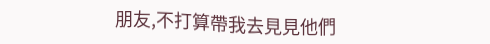朋友,不打算帶我去見見他們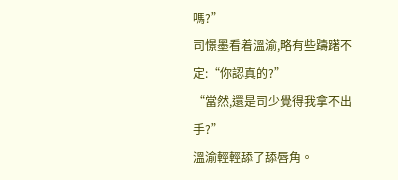嗎?”
司憬墨看着溫渝,略有些躊躇不定:“你認真的?”
“當然,還是司少覺得我拿不出手?”
溫渝輕輕舔了舔唇角。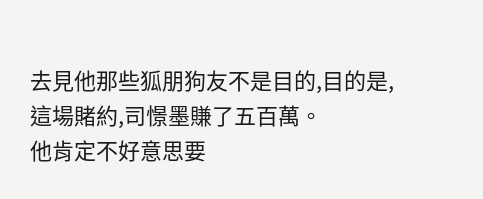去見他那些狐朋狗友不是目的,目的是,這場賭約,司憬墨賺了五百萬。
他肯定不好意思要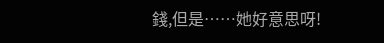錢,但是……她好意思呀!